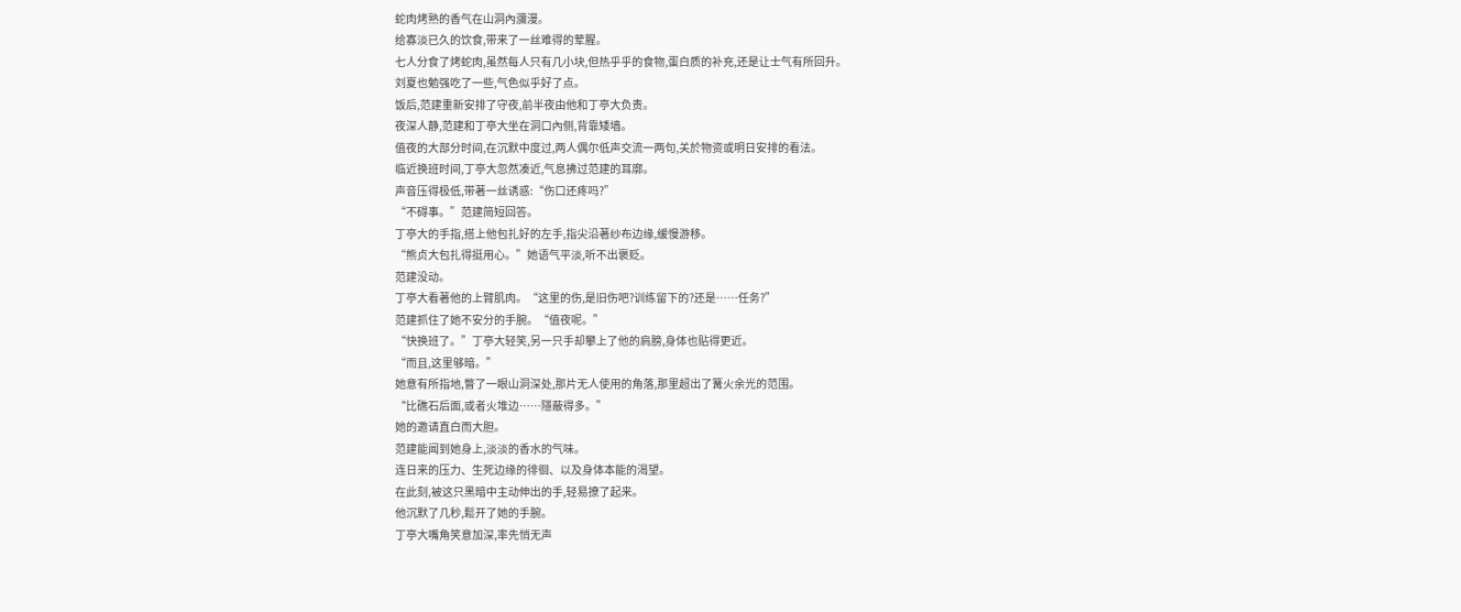蛇肉烤熟的香气在山洞內瀰漫。
给寡淡已久的饮食,带来了一丝难得的荤腥。
七人分食了烤蛇肉,虽然每人只有几小块,但热乎乎的食物,蛋白质的补充,还是让士气有所回升。
刘夏也勉强吃了一些,气色似乎好了点。
饭后,范建重新安排了守夜,前半夜由他和丁亭大负责。
夜深人静,范建和丁亭大坐在洞口內侧,背靠矮墙。
值夜的大部分时间,在沉默中度过,两人偶尔低声交流一两句,关於物资或明日安排的看法。
临近换班时间,丁亭大忽然凑近,气息拂过范建的耳廓。
声音压得极低,带著一丝诱惑:“伤口还疼吗?”
“不碍事。”范建简短回答。
丁亭大的手指,搭上他包扎好的左手,指尖沿著纱布边缘,缓慢游移。
“熊贞大包扎得挺用心。”她语气平淡,听不出褒贬。
范建没动。
丁亭大看著他的上臂肌肉。“这里的伤,是旧伤吧?训练留下的?还是……任务?”
范建抓住了她不安分的手腕。“值夜呢。”
“快换班了。”丁亭大轻笑,另一只手却攀上了他的肩膀,身体也贴得更近。
“而且,这里够暗。”
她意有所指地,瞥了一眼山洞深处,那片无人使用的角落,那里超出了篝火余光的范围。
“比礁石后面,或者火堆边……隱蔽得多。”
她的邀请直白而大胆。
范建能闻到她身上,淡淡的香水的气味。
连日来的压力、生死边缘的徘徊、以及身体本能的渴望。
在此刻,被这只黑暗中主动伸出的手,轻易撩了起来。
他沉默了几秒,鬆开了她的手腕。
丁亭大嘴角笑意加深,率先悄无声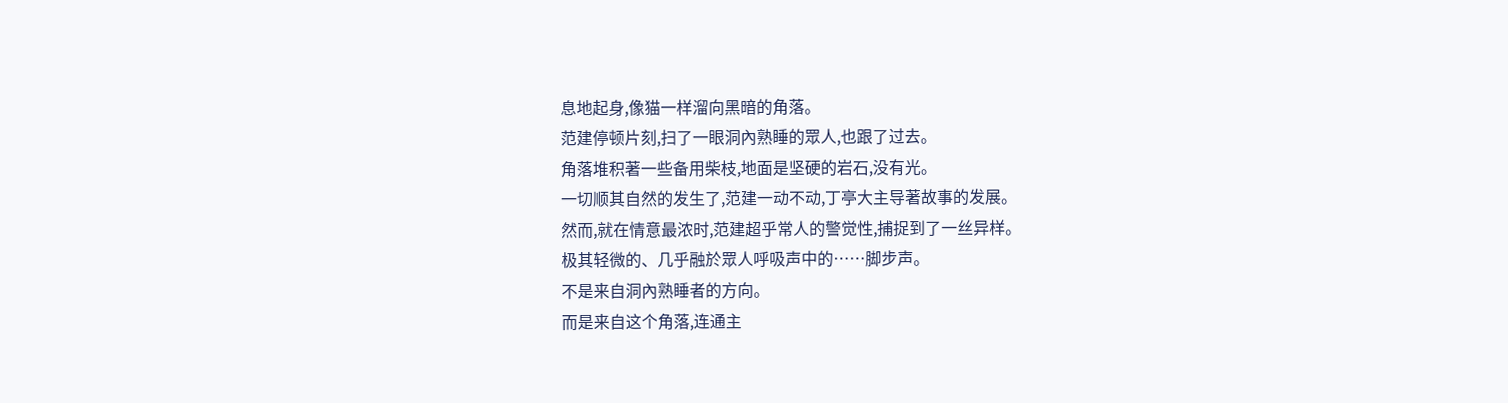息地起身,像猫一样溜向黑暗的角落。
范建停顿片刻,扫了一眼洞內熟睡的眾人,也跟了过去。
角落堆积著一些备用柴枝,地面是坚硬的岩石,没有光。
一切顺其自然的发生了,范建一动不动,丁亭大主导著故事的发展。
然而,就在情意最浓时,范建超乎常人的警觉性,捕捉到了一丝异样。
极其轻微的、几乎融於眾人呼吸声中的……脚步声。
不是来自洞內熟睡者的方向。
而是来自这个角落,连通主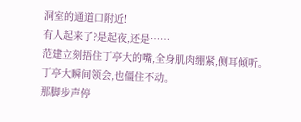洞室的通道口附近!
有人起来了?是起夜,还是……
范建立刻捂住丁亭大的嘴,全身肌肉绷紧,侧耳倾听。
丁亭大瞬间领会,也僵住不动。
那脚步声停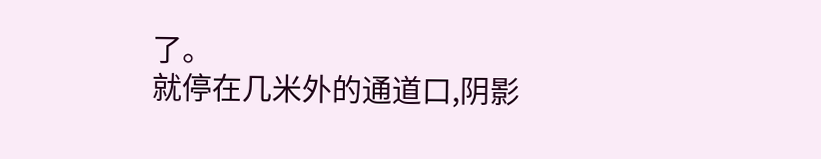了。
就停在几米外的通道口,阴影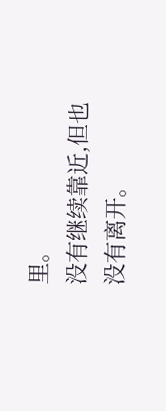里。
没有继续靠近,但也没有离开。